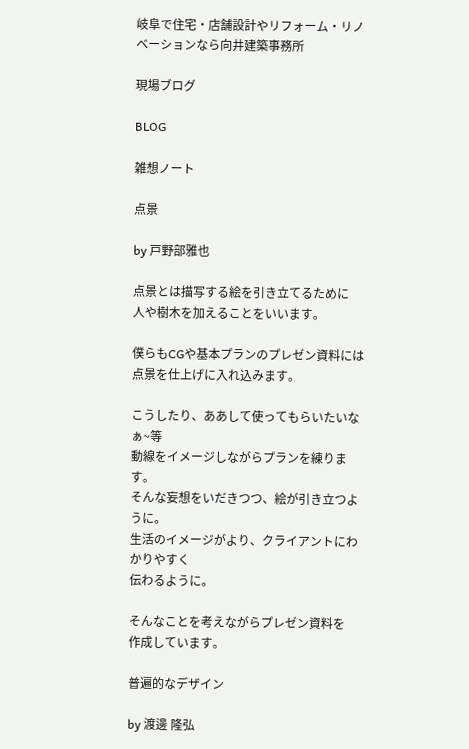岐阜で住宅・店舗設計やリフォーム・リノベーションなら向井建築事務所

現場ブログ

BLOG

雑想ノート

点景

by 戸野部雅也

点景とは描写する絵を引き立てるために
人や樹木を加えることをいいます。

僕らもCGや基本プランのプレゼン資料には
点景を仕上げに入れ込みます。

こうしたり、ああして使ってもらいたいなぁ~等
動線をイメージしながらプランを練ります。
そんな妄想をいだきつつ、絵が引き立つように。
生活のイメージがより、クライアントにわかりやすく
伝わるように。

そんなことを考えながらプレゼン資料を
作成しています。

普遍的なデザイン

by 渡邊 隆弘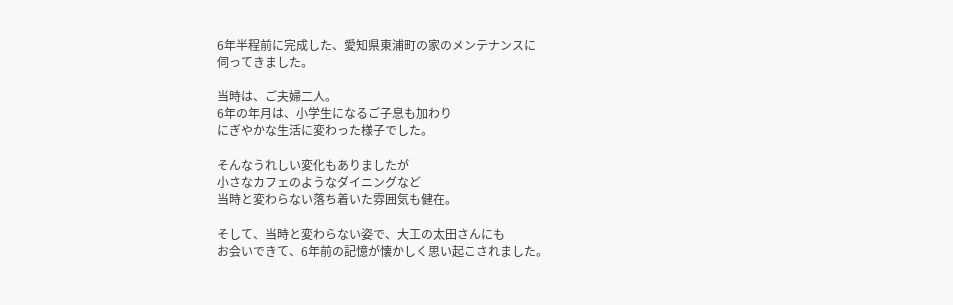6年半程前に完成した、愛知県東浦町の家のメンテナンスに
伺ってきました。

当時は、ご夫婦二人。
6年の年月は、小学生になるご子息も加わり
にぎやかな生活に変わった様子でした。

そんなうれしい変化もありましたが
小さなカフェのようなダイニングなど
当時と変わらない落ち着いた雰囲気も健在。

そして、当時と変わらない姿で、大工の太田さんにも
お会いできて、6年前の記憶が懐かしく思い起こされました。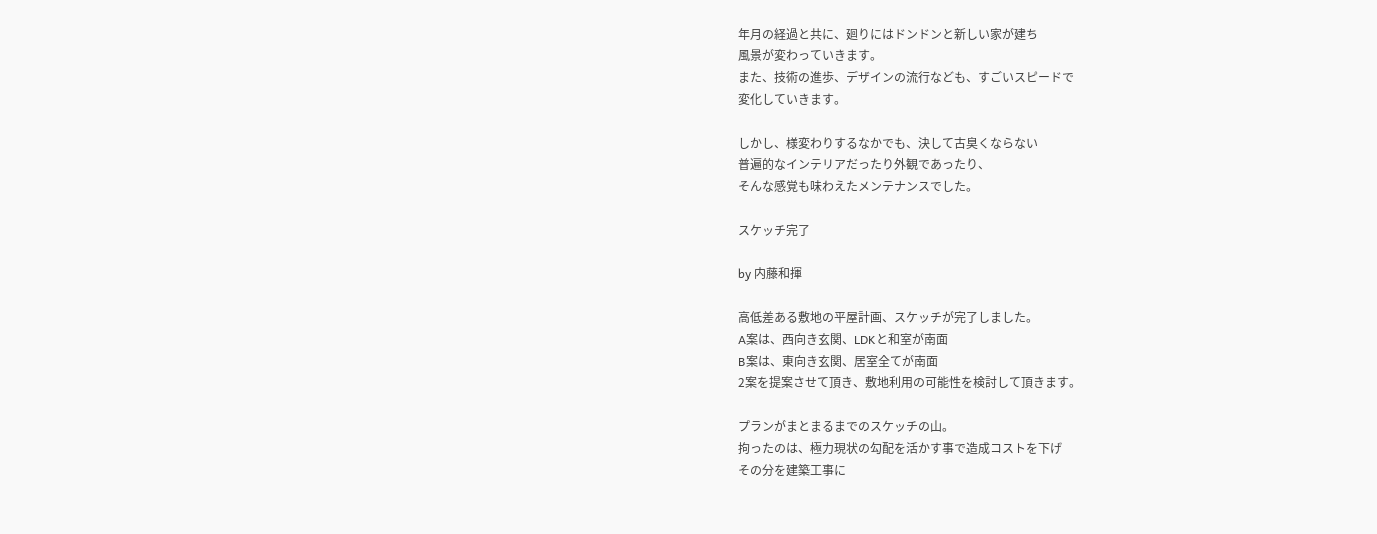年月の経過と共に、廻りにはドンドンと新しい家が建ち
風景が変わっていきます。
また、技術の進歩、デザインの流行なども、すごいスピードで
変化していきます。

しかし、様変わりするなかでも、決して古臭くならない
普遍的なインテリアだったり外観であったり、
そんな感覚も味わえたメンテナンスでした。

スケッチ完了

by 内藤和揮

高低差ある敷地の平屋計画、スケッチが完了しました。
A案は、西向き玄関、LDKと和室が南面
B案は、東向き玄関、居室全てが南面
2案を提案させて頂き、敷地利用の可能性を検討して頂きます。

プランがまとまるまでのスケッチの山。
拘ったのは、極力現状の勾配を活かす事で造成コストを下げ
その分を建築工事に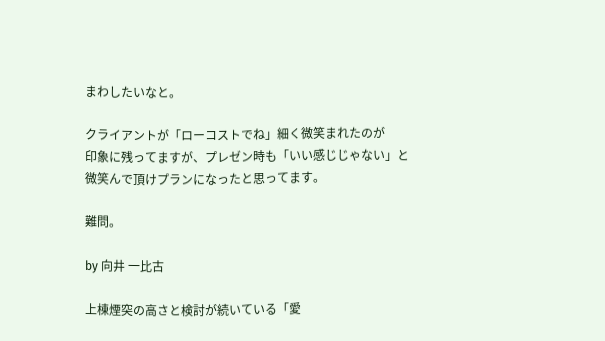まわしたいなと。

クライアントが「ローコストでね」細く微笑まれたのが
印象に残ってますが、プレゼン時も「いい感じじゃない」と
微笑んで頂けプランになったと思ってます。

難問。

by 向井 一比古

上棟煙突の高さと検討が続いている「愛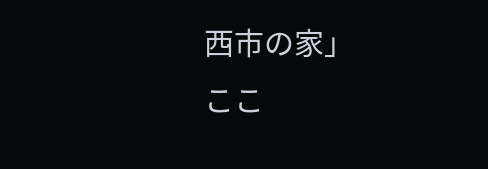西市の家」
ここ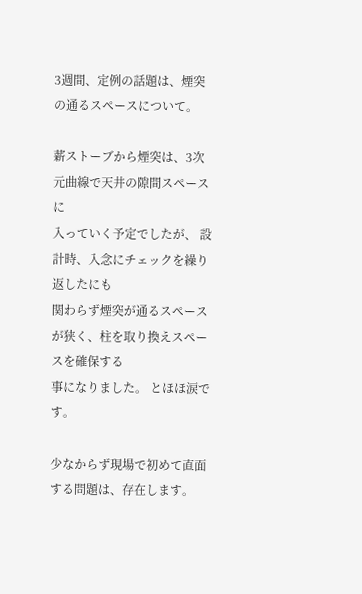3週間、定例の話題は、煙突の通るスペースについて。

薪ストーブから煙突は、3次元曲線で天井の隙間スペースに
入っていく予定でしたが、 設計時、入念にチェックを繰り返したにも
関わらず煙突が通るスペースが狭く、柱を取り換えスペースを確保する
事になりました。 とほほ涙です。

少なからず現場で初めて直面する問題は、存在します。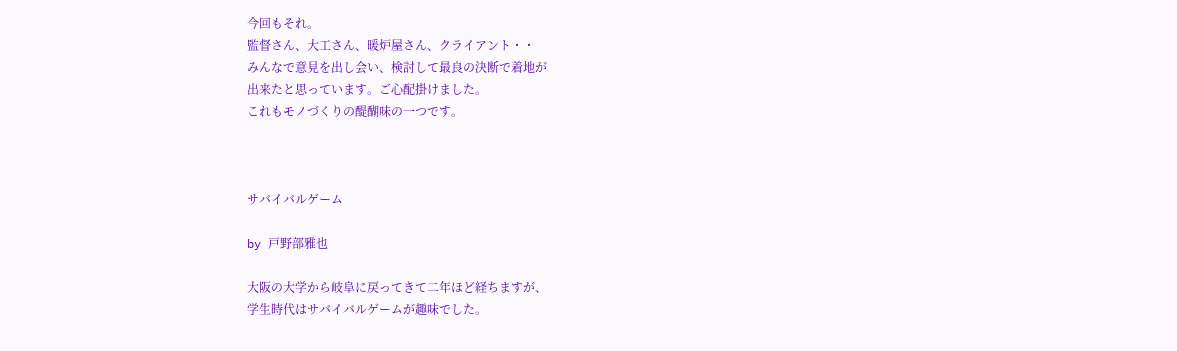今回もそれ。
監督さん、大工さん、暖炉屋さん、クライアント・・
みんなで意見を出し会い、検討して最良の決断で着地が
出来たと思っています。ご心配掛けました。
これもモノづくりの醍醐味の一つです。



サバイバルゲーム

by 戸野部雅也

大阪の大学から岐阜に戻ってきて二年ほど経ちますが、
学生時代はサバイバルゲームが趣味でした。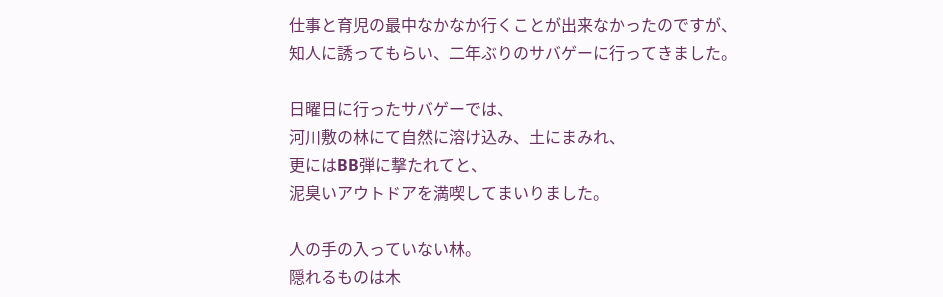仕事と育児の最中なかなか行くことが出来なかったのですが、
知人に誘ってもらい、二年ぶりのサバゲーに行ってきました。

日曜日に行ったサバゲーでは、
河川敷の林にて自然に溶け込み、土にまみれ、
更にはBB弾に撃たれてと、
泥臭いアウトドアを満喫してまいりました。

人の手の入っていない林。
隠れるものは木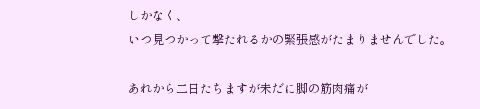しかなく、
いつ見つかって撃たれるかの緊張感がたまりませんでした。

あれから二日たちますが未だに脚の筋肉痛が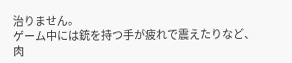治りません。
ゲーム中には銃を持つ手が疲れで震えたりなど、
肉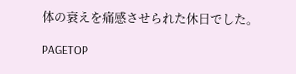体の衰えを痛感させられた休日でした。

PAGETOP